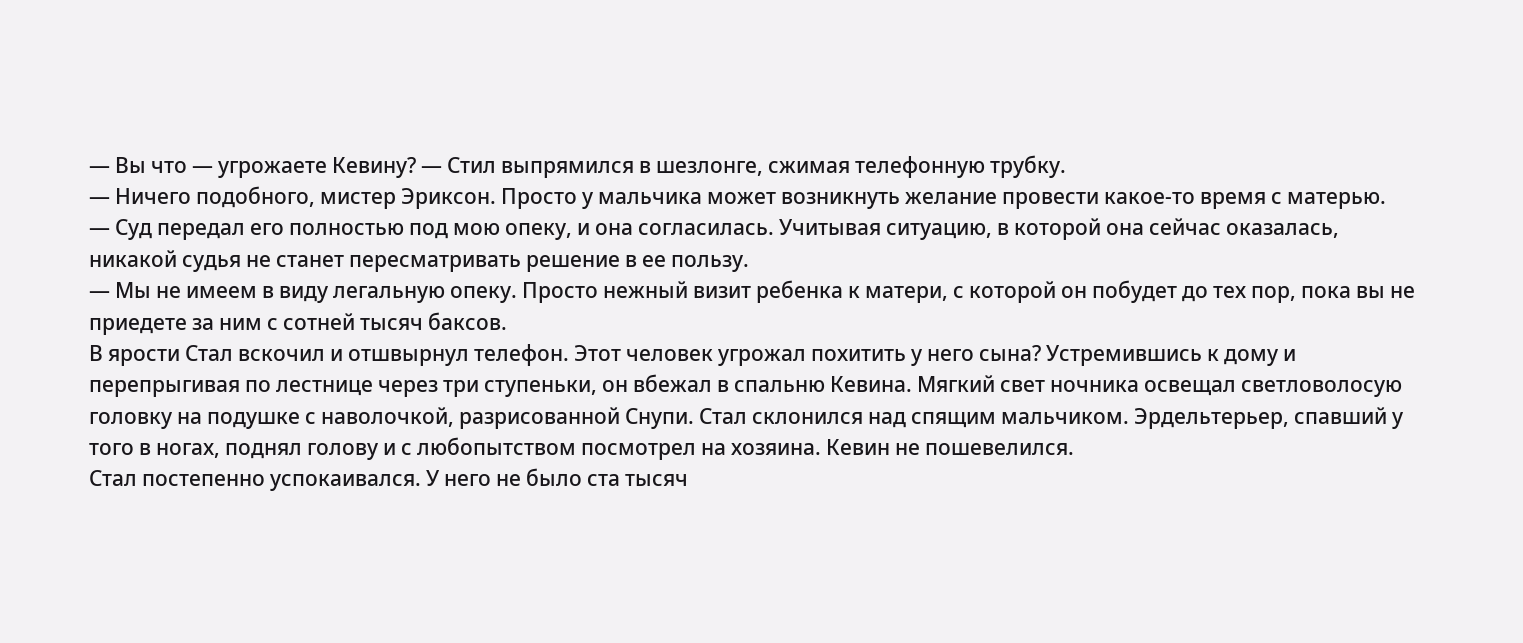— Вы что — угрожаете Кевину? — Стил выпрямился в шезлонге, сжимая телефонную трубку.
— Ничего подобного, мистер Эриксон. Просто у мальчика может возникнуть желание провести какое-то время с матерью.
— Суд передал его полностью под мою опеку, и она согласилась. Учитывая ситуацию, в которой она сейчас оказалась, никакой судья не станет пересматривать решение в ее пользу.
— Мы не имеем в виду легальную опеку. Просто нежный визит ребенка к матери, с которой он побудет до тех пор, пока вы не приедете за ним с сотней тысяч баксов.
В ярости Стал вскочил и отшвырнул телефон. Этот человек угрожал похитить у него сына? Устремившись к дому и перепрыгивая по лестнице через три ступеньки, он вбежал в спальню Кевина. Мягкий свет ночника освещал светловолосую головку на подушке с наволочкой, разрисованной Снупи. Стал склонился над спящим мальчиком. Эрдельтерьер, спавший у того в ногах, поднял голову и с любопытством посмотрел на хозяина. Кевин не пошевелился.
Стал постепенно успокаивался. У него не было ста тысяч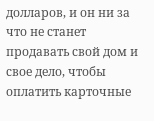долларов, и он ни за что не станет продавать свой дом и свое дело, чтобы оплатить карточные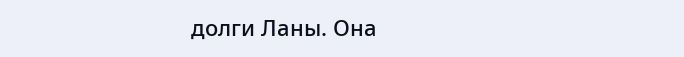долги Ланы. Она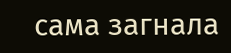сама загнала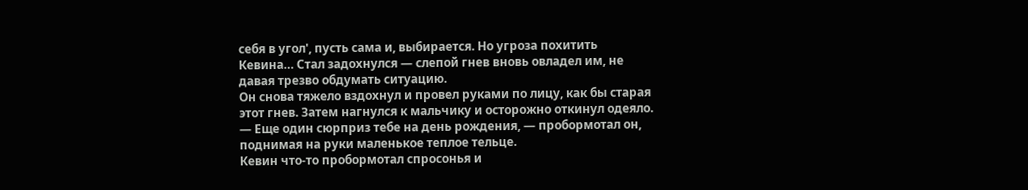себя в угол', пусть сама и, выбирается. Но угроза похитить Кевина… Стал задохнулся — слепой гнев вновь овладел им, не давая трезво обдумать ситуацию.
Он снова тяжело вздохнул и провел руками по лицу, как бы старая этот гнев. Затем нагнулся к мальчику и осторожно откинул одеяло.
— Еще один сюрприз тебе на день рождения, — пробормотал он, поднимая на руки маленькое теплое тельце.
Кевин что-то пробормотал спросонья и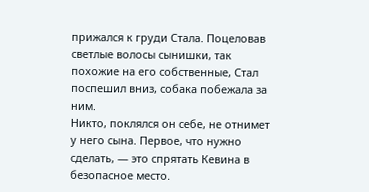прижался к груди Стала. Поцеловав светлые волосы сынишки, так похожие на его собственные, Стал поспешил вниз, собака побежала за ним.
Никто, поклялся он себе, не отнимет у него сына. Первое, что нужно сделать, — это спрятать Кевина в безопасное место.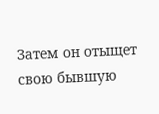Затем он отыщет свою бывшую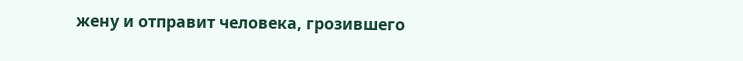жену и отправит человека, грозившего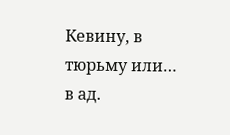Кевину, в тюрьму или… в ад.